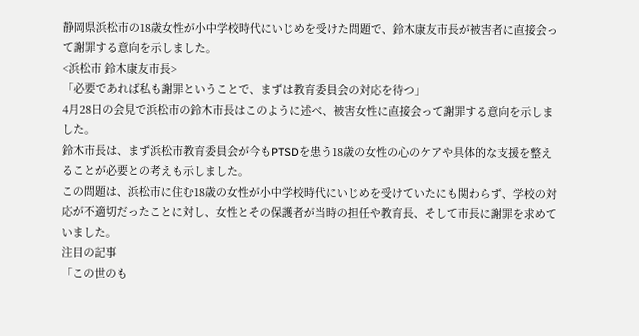静岡県浜松市の18歳女性が小中学校時代にいじめを受けた問題で、鈴木康友市長が被害者に直接会って謝罪する意向を示しました。
<浜松市 鈴木康友市長>
「必要であれば私も謝罪ということで、まずは教育委員会の対応を待つ」
4月28日の会見で浜松市の鈴木市長はこのように述べ、被害女性に直接会って謝罪する意向を示しました。
鈴木市長は、まず浜松市教育委員会が今もPTSDを患う18歳の女性の心のケアや具体的な支援を整えることが必要との考えも示しました。
この問題は、浜松市に住む18歳の女性が小中学校時代にいじめを受けていたにも関わらず、学校の対応が不適切だったことに対し、女性とその保護者が当時の担任や教育長、そして市長に謝罪を求めていました。
注目の記事
「この世のも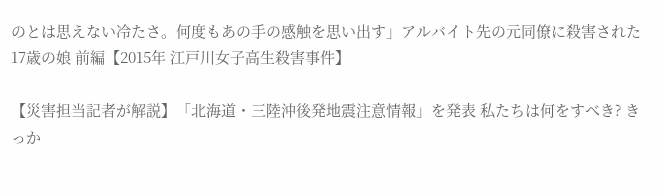のとは思えない冷たさ。何度もあの手の感触を思い出す」アルバイト先の元同僚に殺害された17歳の娘 前編【2015年 江戸川女子高生殺害事件】

【災害担当記者が解説】「北海道・三陸沖後発地震注意情報」を発表 私たちは何をすべき? きっか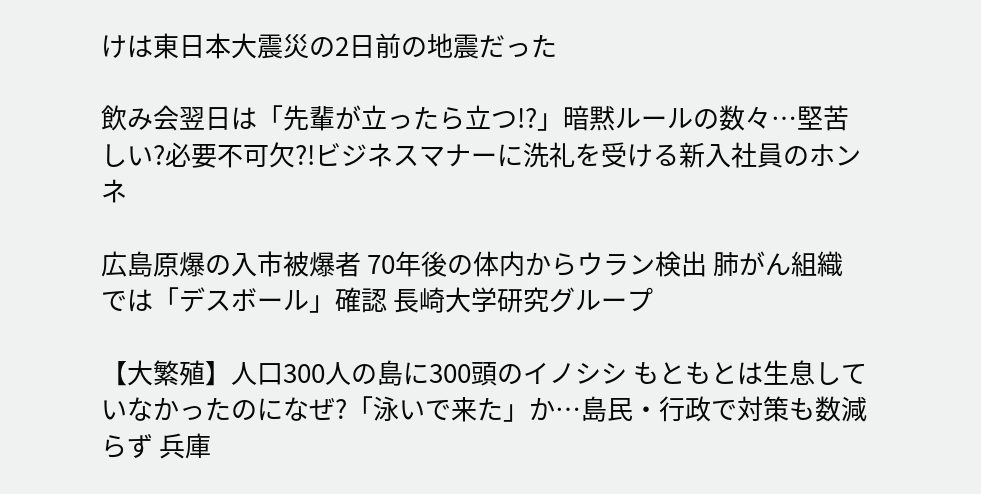けは東日本大震災の2日前の地震だった

飲み会翌日は「先輩が立ったら立つ!?」暗黙ルールの数々…堅苦しい?必要不可欠?!ビジネスマナーに洗礼を受ける新入社員のホンネ

広島原爆の入市被爆者 70年後の体内からウラン検出 肺がん組織では「デスボール」確認 長崎大学研究グループ

【大繁殖】人口300人の島に300頭のイノシシ もともとは生息していなかったのになぜ?「泳いで来た」か…島民・行政で対策も数減らず 兵庫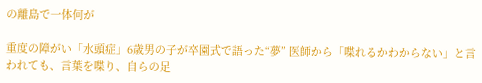の離島で一体何が

重度の障がい「水頭症」6歳男の子が卒園式で語った“夢” 医師から「喋れるかわからない」と言われても、言葉を喋り、自らの足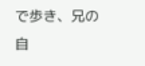で歩き、兄の自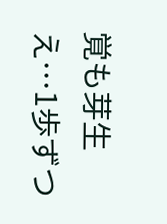覚も芽生え…1歩ずつ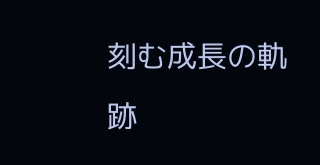刻む成長の軌跡